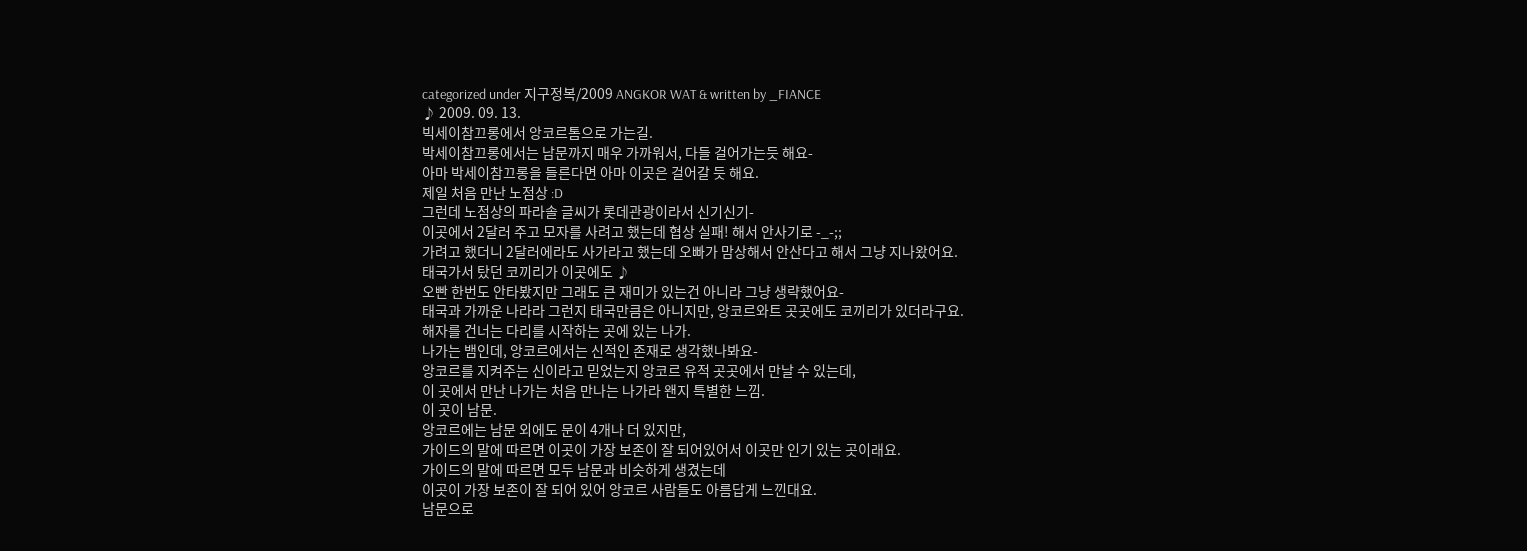categorized under 지구정복/2009 ANGKOR WAT & written by _FIANCE
♪ 2009. 09. 13.
빅세이참끄롱에서 앙코르톰으로 가는길.
박세이참끄롱에서는 남문까지 매우 가까워서, 다들 걸어가는듯 해요-
아마 박세이참끄롱을 들른다면 아마 이곳은 걸어갈 듯 해요.
제일 처음 만난 노점상 :D
그런데 노점상의 파라솔 글씨가 롯데관광이라서 신기신기-
이곳에서 2달러 주고 모자를 사려고 했는데 협상 실패! 해서 안사기로 -_-;;
가려고 했더니 2달러에라도 사가라고 했는데 오빠가 맘상해서 안산다고 해서 그냥 지나왔어요.
태국가서 탔던 코끼리가 이곳에도 ♪
오빤 한번도 안타봤지만 그래도 큰 재미가 있는건 아니라 그냥 생략했어요-
태국과 가까운 나라라 그런지 태국만큼은 아니지만, 앙코르와트 곳곳에도 코끼리가 있더라구요.
해자를 건너는 다리를 시작하는 곳에 있는 나가.
나가는 뱀인데, 앙코르에서는 신적인 존재로 생각했나봐요-
앙코르를 지켜주는 신이라고 믿었는지 앙코르 유적 곳곳에서 만날 수 있는데,
이 곳에서 만난 나가는 처음 만나는 나가라 왠지 특별한 느낌.
이 곳이 남문.
앙코르에는 남문 외에도 문이 4개나 더 있지만,
가이드의 말에 따르면 이곳이 가장 보존이 잘 되어있어서 이곳만 인기 있는 곳이래요.
가이드의 말에 따르면 모두 남문과 비슷하게 생겼는데
이곳이 가장 보존이 잘 되어 있어 앙코르 사람들도 아름답게 느낀대요.
남문으로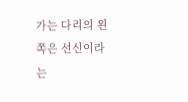가는 다리의 왼쪽은 선신이라는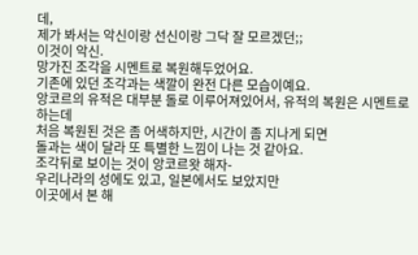데,
제가 봐서는 악신이랑 선신이랑 그닥 잘 모르겠던;;
이것이 악신.
망가진 조각을 시멘트로 복원해두었어요.
기존에 있던 조각과는 색깔이 완전 다른 모습이예요.
앙코르의 유적은 대부분 돌로 이루어져있어서, 유적의 복원은 시멘트로 하는데
처음 복원된 것은 좀 어색하지만, 시간이 좀 지나게 되면
돌과는 색이 달라 또 특별한 느낌이 나는 것 같아요.
조각뒤로 보이는 것이 앙코르왓 해자-
우리나라의 성에도 있고, 일본에서도 보았지만
이곳에서 본 해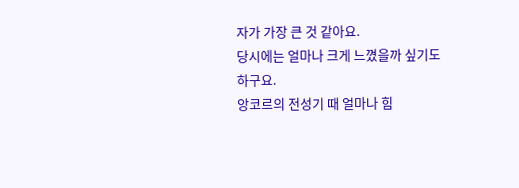자가 가장 큰 것 같아요.
당시에는 얼마나 크게 느꼈을까 싶기도 하구요.
앙코르의 전성기 때 얼마나 힘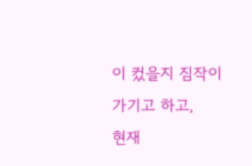이 컸을지 짐작이 가기고 하고,
현재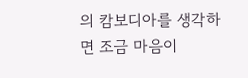의 캄보디아를 생각하면 조금 마음이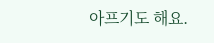아프기도 해요.